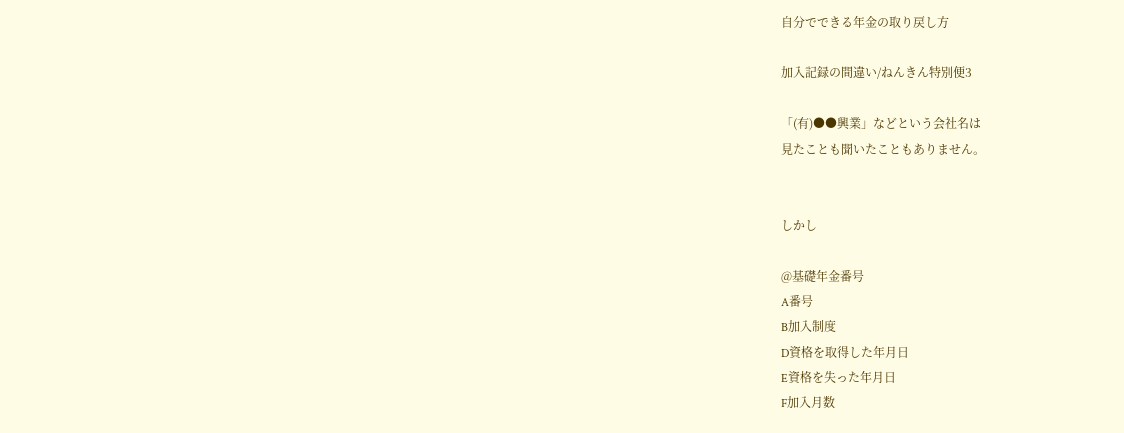自分でできる年金の取り戻し方

加入記録の間違い/ねんきん特別便3

「(有)●●興業」などという会社名は
見たことも聞いたこともありません。


しかし

@基礎年金番号
A番号
B加入制度
D資格を取得した年月日
E資格を失った年月日
F加入月数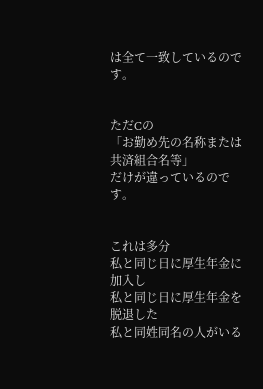は全て一致しているのです。


ただCの
「お勤め先の名称または共済組合名等」
だけが違っているのです。


これは多分
私と同じ日に厚生年金に加入し
私と同じ日に厚生年金を脱退した
私と同姓同名の人がいる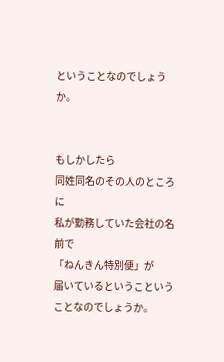ということなのでしょうか。


もしかしたら
同姓同名のその人のところに
私が勤務していた会社の名前で
「ねんきん特別便」が
届いているというこということなのでしょうか。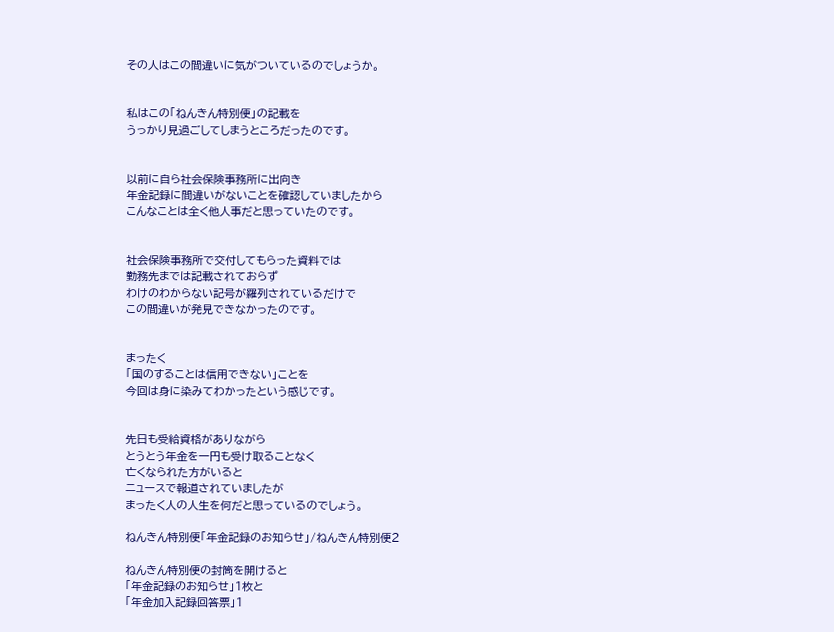その人はこの間違いに気がついているのでしょうか。


私はこの「ねんきん特別便」の記載を
うっかり見過ごしてしまうところだったのです。


以前に自ら社会保険事務所に出向き
年金記録に間違いがないことを確認していましたから
こんなことは全く他人事だと思っていたのです。


社会保険事務所で交付してもらった資料では
勤務先までは記載されておらず
わけのわからない記号が羅列されているだけで
この間違いが発見できなかったのです。


まったく
「国のすることは信用できない」ことを
今回は身に染みてわかったという感じです。


先日も受給資格がありながら
とうとう年金を一円も受け取ることなく
亡くなられた方がいると
ニュースで報道されていましたが
まったく人の人生を何だと思っているのでしょう。

ねんきん特別便「年金記録のお知らせ」/ねんきん特別便2

ねんきん特別便の封筒を開けると
「年金記録のお知らせ」1枚と
「年金加入記録回答票」1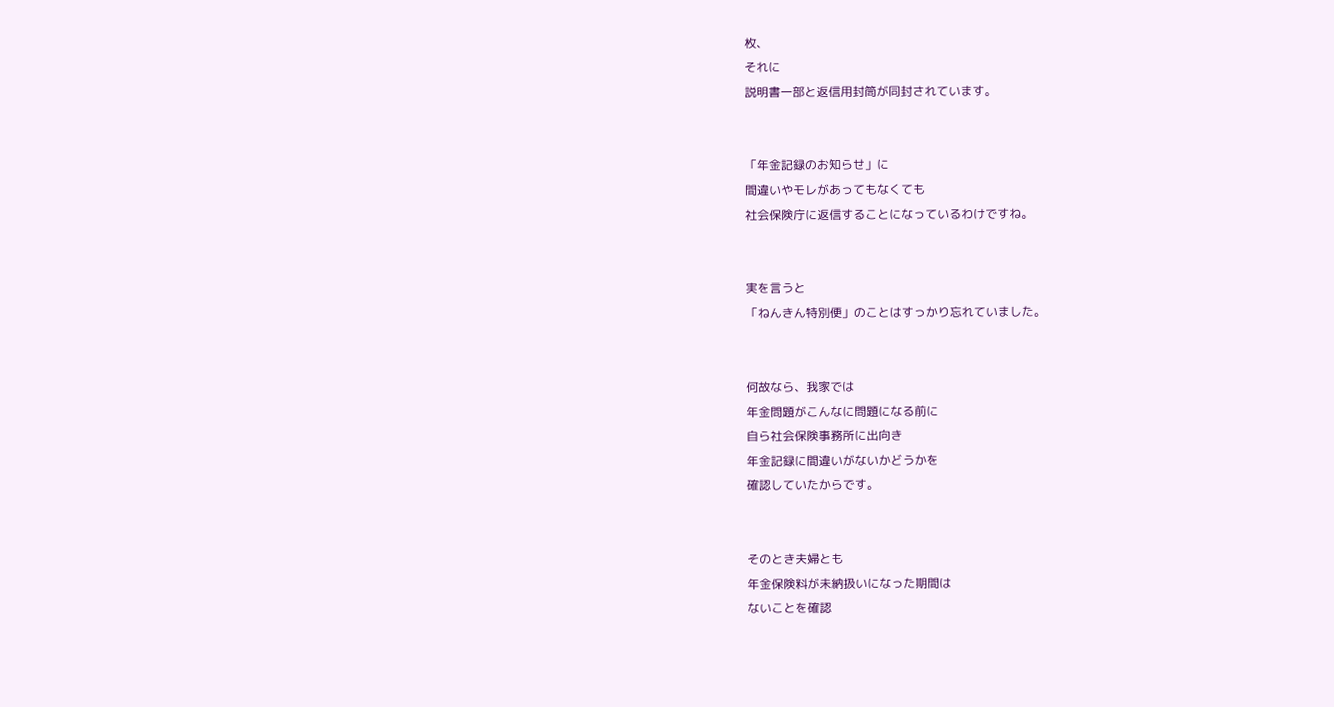枚、
それに
説明書一部と返信用封筒が同封されています。


「年金記録のお知らせ」に
間違いやモレがあってもなくても
社会保険庁に返信することになっているわけですね。


実を言うと
「ねんきん特別便」のことはすっかり忘れていました。


何故なら、我家では
年金問題がこんなに問題になる前に
自ら社会保険事務所に出向き
年金記録に間違いがないかどうかを
確認していたからです。


そのとき夫婦とも
年金保険料が未納扱いになった期間は
ないことを確認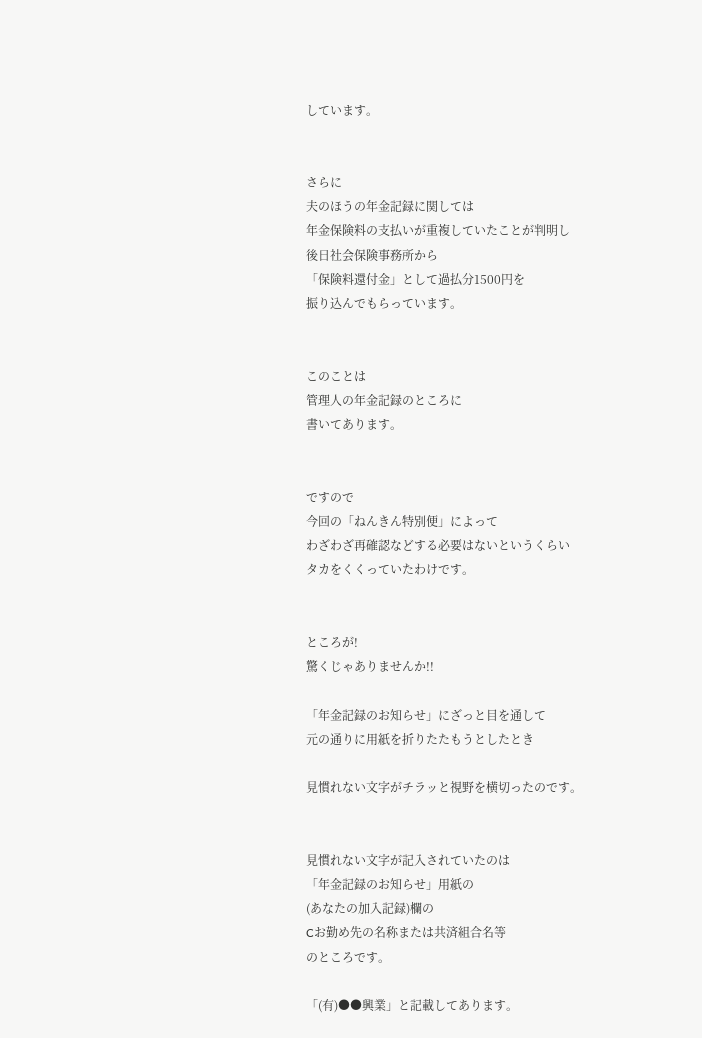しています。


さらに
夫のほうの年金記録に関しては
年金保険料の支払いが重複していたことが判明し
後日社会保険事務所から
「保険料還付金」として過払分1500円を
振り込んでもらっています。


このことは
管理人の年金記録のところに
書いてあります。


ですので
今回の「ねんきん特別便」によって
わざわざ再確認などする必要はないというくらい
タカをくくっていたわけです。


ところが!
驚くじゃありませんか!!

「年金記録のお知らせ」にざっと目を通して
元の通りに用紙を折りたたもうとしたとき

見慣れない文字がチラッと視野を横切ったのです。


見慣れない文字が記入されていたのは
「年金記録のお知らせ」用紙の
(あなたの加入記録)欄の
Cお勤め先の名称または共済組合名等
のところです。

「(有)●●興業」と記載してあります。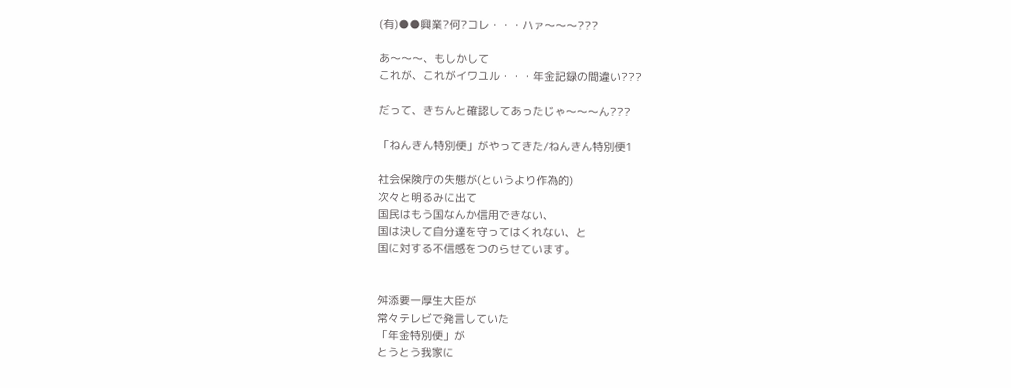(有)●●興業?何?コレ・・・ハァ〜〜〜???

あ〜〜〜、もしかして
これが、これがイワユル・・・年金記録の間違い???

だって、きちんと確認してあったじゃ〜〜〜ん???

「ねんきん特別便」がやってきた/ねんきん特別便1

社会保険庁の失態が(というより作為的)
次々と明るみに出て
国民はもう国なんか信用できない、
国は決して自分達を守ってはくれない、と
国に対する不信感をつのらせています。


舛添要一厚生大臣が
常々テレビで発言していた
「年金特別便」が
とうとう我家に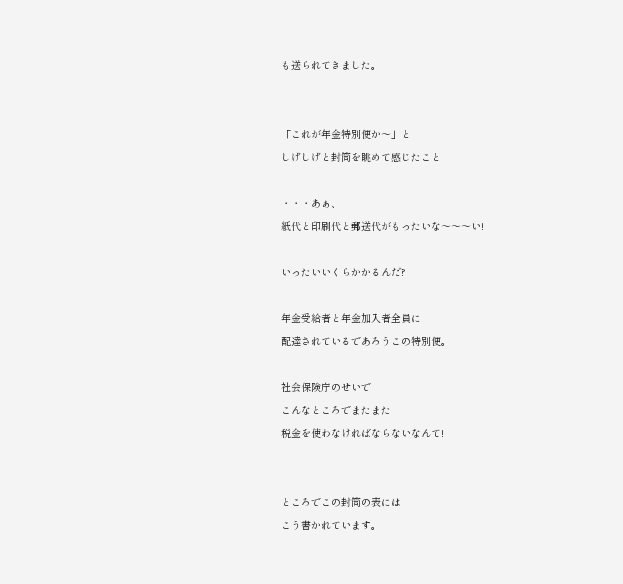も送られてきました。


「これが年金特別便か〜」と
しげしげと封筒を眺めて感じたこと

・・・あぁ、
紙代と印刷代と郵送代がもったいな〜〜〜い!

いったいいくらかかるんだ?

年金受給者と年金加入者全員に
配達されているであろうこの特別便。

社会保険庁のせいで
こんなところでまたまた
税金を使わなければならないなんて!


ところでこの封筒の表には
こう書かれています。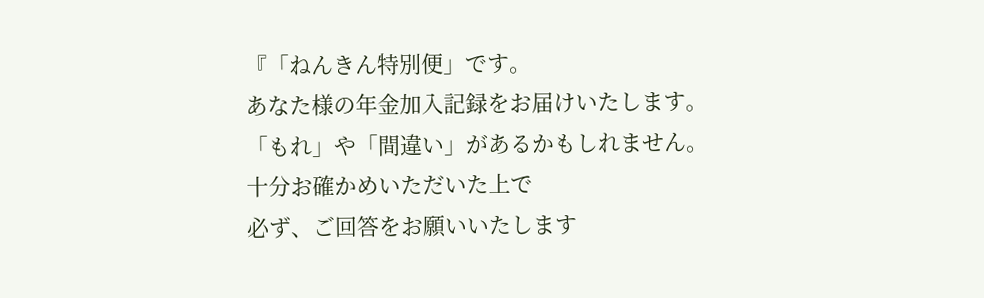『「ねんきん特別便」です。
あなた様の年金加入記録をお届けいたします。
「もれ」や「間違い」があるかもしれません。
十分お確かめいただいた上で
必ず、ご回答をお願いいたします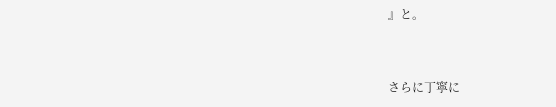』と。


さらに丁寧に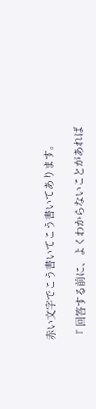赤い文字でこう書いてこう書いてあります。

『 回答する前に、よくわからないことがあれば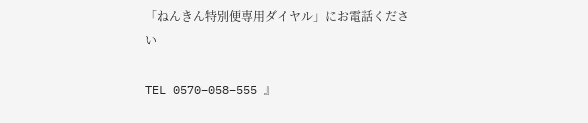「ねんきん特別便専用ダイヤル」にお電話ください

TEL 0570−058−555 』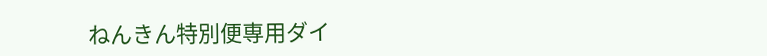ねんきん特別便専用ダイ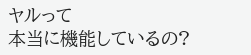ヤルって
本当に機能しているの?